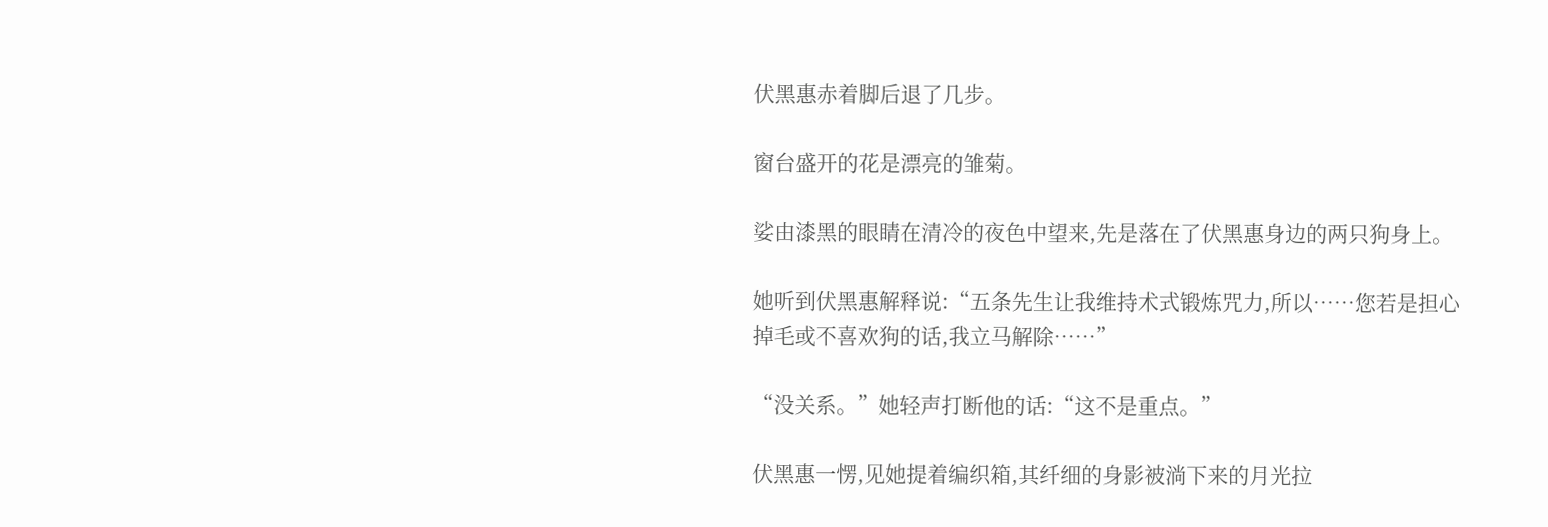伏黑惠赤着脚后退了几步。

窗台盛开的花是漂亮的雏菊。

娑由漆黑的眼睛在清冷的夜色中望来,先是落在了伏黑惠身边的两只狗身上。

她听到伏黑惠解释说:“五条先生让我维持术式锻炼咒力,所以……您若是担心掉毛或不喜欢狗的话,我立马解除……”

“没关系。”她轻声打断他的话:“这不是重点。”

伏黑惠一愣,见她提着编织箱,其纤细的身影被淌下来的月光拉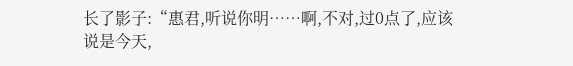长了影子:“惠君,听说你明……啊,不对,过0点了,应该说是今天,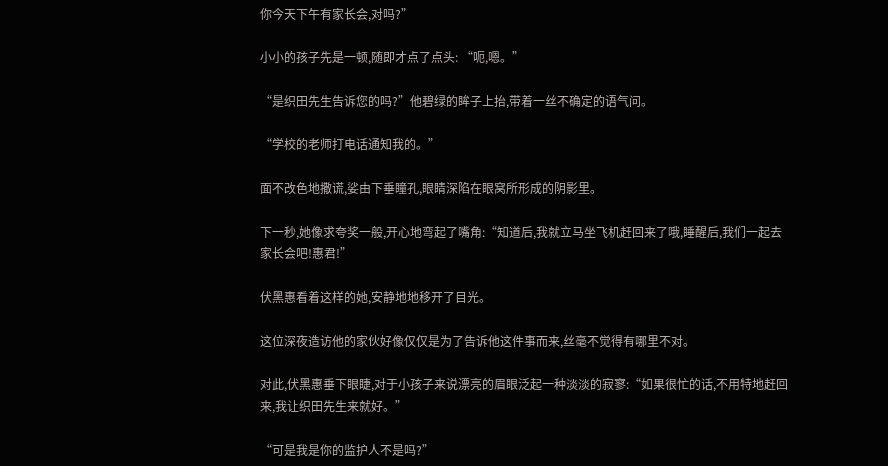你今天下午有家长会,对吗?”

小小的孩子先是一顿,随即才点了点头: “呃,嗯。”

“是织田先生告诉您的吗?”他碧绿的眸子上抬,带着一丝不确定的语气问。

“学校的老师打电话通知我的。”

面不改色地撒谎,娑由下垂瞳孔,眼睛深陷在眼窝所形成的阴影里。

下一秒,她像求夸奖一般,开心地弯起了嘴角:“知道后,我就立马坐飞机赶回来了哦,睡醒后,我们一起去家长会吧!惠君!”

伏黑惠看着这样的她,安静地地移开了目光。

这位深夜造访他的家伙好像仅仅是为了告诉他这件事而来,丝毫不觉得有哪里不对。

对此,伏黑惠垂下眼睫,对于小孩子来说漂亮的眉眼泛起一种淡淡的寂寥:“如果很忙的话,不用特地赶回来,我让织田先生来就好。”

“可是我是你的监护人不是吗?”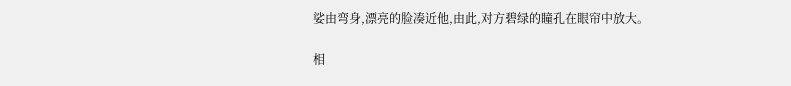娑由弯身,漂亮的脸凑近他,由此,对方碧绿的瞳孔在眼帘中放大。

相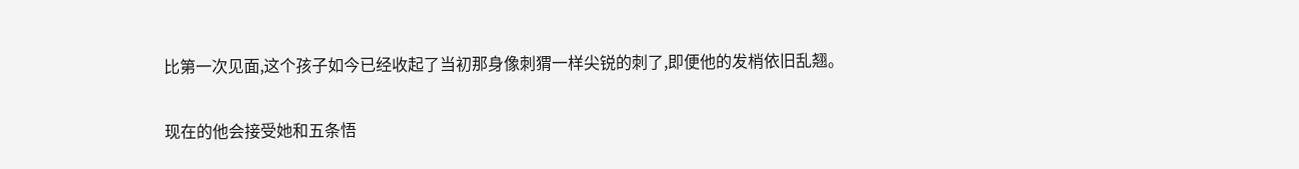比第一次见面,这个孩子如今已经收起了当初那身像刺猬一样尖锐的刺了,即便他的发梢依旧乱翘。

现在的他会接受她和五条悟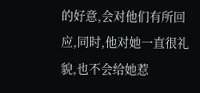的好意,会对他们有所回应,同时,他对她一直很礼貌,也不会给她惹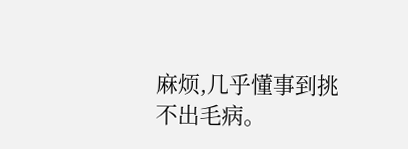麻烦,几乎懂事到挑不出毛病。